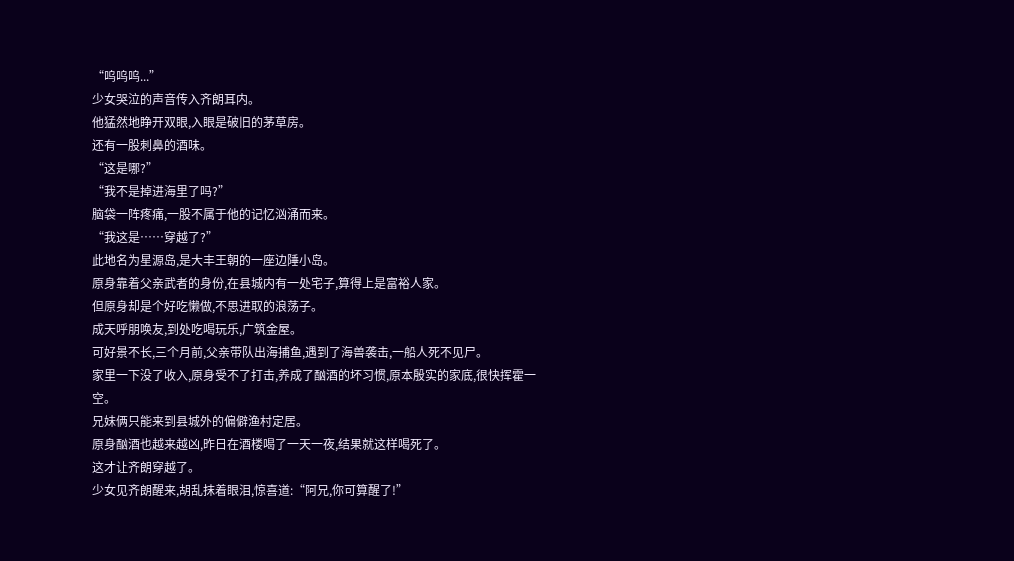“呜呜呜...”
少女哭泣的声音传入齐朗耳内。
他猛然地睁开双眼,入眼是破旧的茅草房。
还有一股刺鼻的酒味。
“这是哪?”
“我不是掉进海里了吗?”
脑袋一阵疼痛,一股不属于他的记忆汹涌而来。
“我这是……穿越了?”
此地名为星源岛,是大丰王朝的一座边陲小岛。
原身靠着父亲武者的身份,在县城内有一处宅子,算得上是富裕人家。
但原身却是个好吃懒做,不思进取的浪荡子。
成天呼朋唤友,到处吃喝玩乐,广筑金屋。
可好景不长,三个月前,父亲带队出海捕鱼,遇到了海兽袭击,一船人死不见尸。
家里一下没了收入,原身受不了打击,养成了酗酒的坏习惯,原本殷实的家底,很快挥霍一空。
兄妹俩只能来到县城外的偏僻渔村定居。
原身酗酒也越来越凶,昨日在酒楼喝了一天一夜,结果就这样喝死了。
这才让齐朗穿越了。
少女见齐朗醒来,胡乱抹着眼泪,惊喜道:“阿兄,你可算醒了!”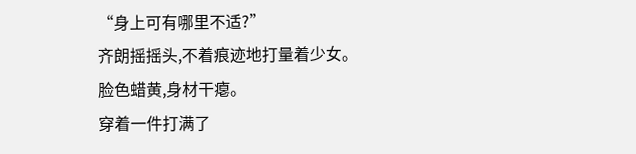“身上可有哪里不适?”
齐朗摇摇头,不着痕迹地打量着少女。
脸色蜡黄,身材干瘪。
穿着一件打满了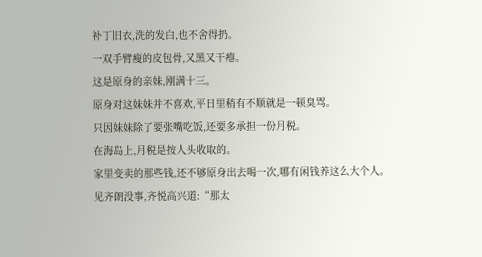补丁旧衣,洗的发白,也不舍得扔。
一双手臂瘦的皮包骨,又黑又干瘪。
这是原身的亲妹,刚满十三。
原身对这妹妹并不喜欢,平日里稍有不顺就是一顿臭骂。
只因妹妹除了要张嘴吃饭,还要多承担一份月税。
在海岛上,月税是按人头收取的。
家里变卖的那些钱,还不够原身出去喝一次,哪有闲钱养这么大个人。
见齐朗没事,齐悦高兴道:“那太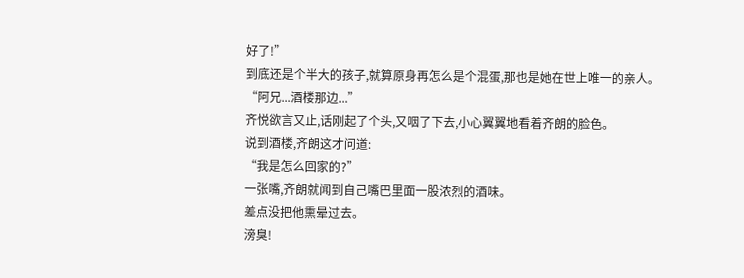好了!”
到底还是个半大的孩子,就算原身再怎么是个混蛋,那也是她在世上唯一的亲人。
“阿兄...酒楼那边...”
齐悦欲言又止,话刚起了个头,又咽了下去,小心翼翼地看着齐朗的脸色。
说到酒楼,齐朗这才问道:
“我是怎么回家的?”
一张嘴,齐朗就闻到自己嘴巴里面一股浓烈的酒味。
差点没把他熏晕过去。
滂臭!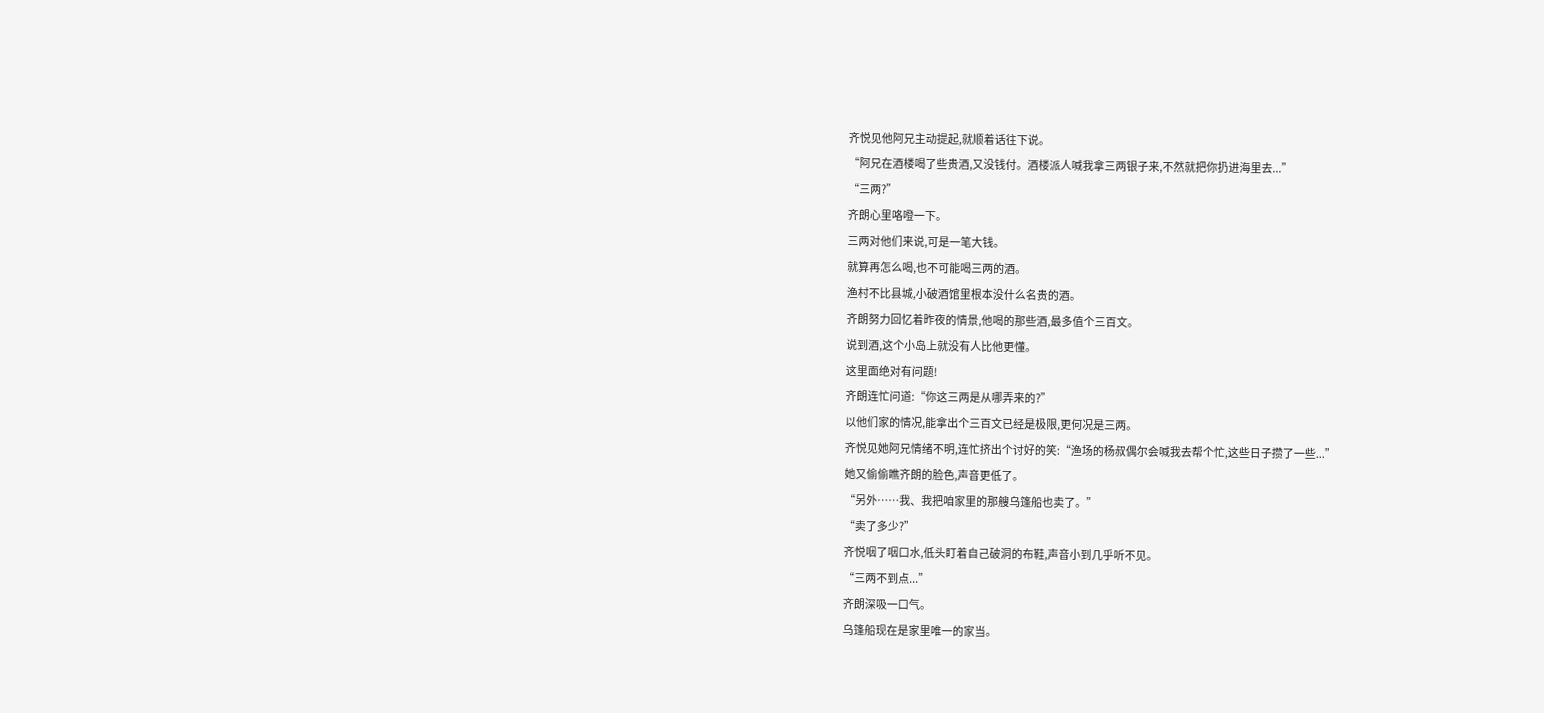齐悦见他阿兄主动提起,就顺着话往下说。
“阿兄在酒楼喝了些贵酒,又没钱付。酒楼派人喊我拿三两银子来,不然就把你扔进海里去...”
“三两?”
齐朗心里咯噔一下。
三两对他们来说,可是一笔大钱。
就算再怎么喝,也不可能喝三两的酒。
渔村不比县城,小破酒馆里根本没什么名贵的酒。
齐朗努力回忆着昨夜的情景,他喝的那些酒,最多值个三百文。
说到酒,这个小岛上就没有人比他更懂。
这里面绝对有问题!
齐朗连忙问道:“你这三两是从哪弄来的?”
以他们家的情况,能拿出个三百文已经是极限,更何况是三两。
齐悦见她阿兄情绪不明,连忙挤出个讨好的笑:“渔场的杨叔偶尔会喊我去帮个忙,这些日子攒了一些...”
她又偷偷瞧齐朗的脸色,声音更低了。
“另外……我、我把咱家里的那艘乌篷船也卖了。”
“卖了多少?”
齐悦咽了咽口水,低头盯着自己破洞的布鞋,声音小到几乎听不见。
“三两不到点...”
齐朗深吸一口气。
乌篷船现在是家里唯一的家当。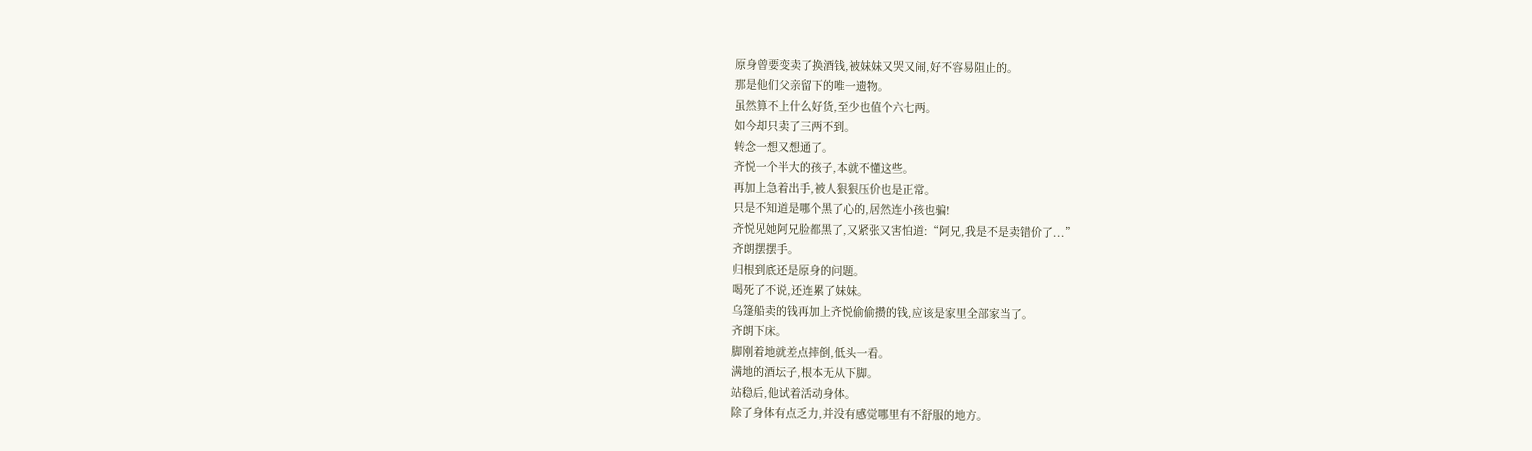原身曾要变卖了换酒钱,被妹妹又哭又闹,好不容易阻止的。
那是他们父亲留下的唯一遗物。
虽然算不上什么好货,至少也值个六七两。
如今却只卖了三两不到。
转念一想又想通了。
齐悦一个半大的孩子,本就不懂这些。
再加上急着出手,被人狠狠压价也是正常。
只是不知道是哪个黑了心的,居然连小孩也骗!
齐悦见她阿兄脸都黑了,又紧张又害怕道:“阿兄,我是不是卖错价了...”
齐朗摆摆手。
归根到底还是原身的问题。
喝死了不说,还连累了妹妹。
乌篷船卖的钱再加上齐悦偷偷攒的钱,应该是家里全部家当了。
齐朗下床。
脚刚着地就差点摔倒,低头一看。
满地的酒坛子,根本无从下脚。
站稳后,他试着活动身体。
除了身体有点乏力,并没有感觉哪里有不舒服的地方。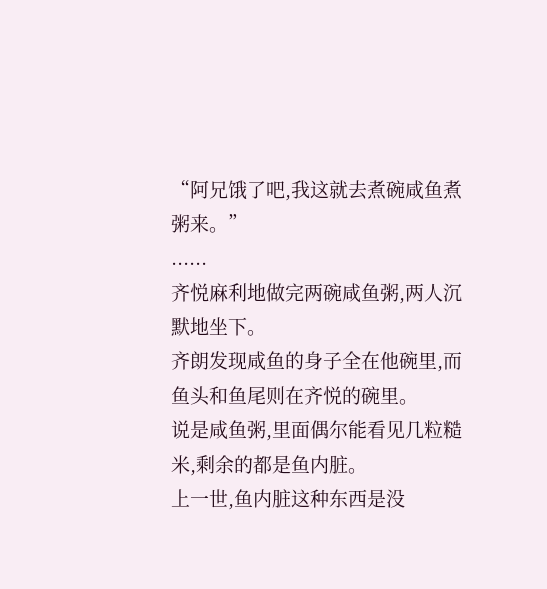“阿兄饿了吧,我这就去煮碗咸鱼煮粥来。”
......
齐悦麻利地做完两碗咸鱼粥,两人沉默地坐下。
齐朗发现咸鱼的身子全在他碗里,而鱼头和鱼尾则在齐悦的碗里。
说是咸鱼粥,里面偶尔能看见几粒糙米,剩余的都是鱼内脏。
上一世,鱼内脏这种东西是没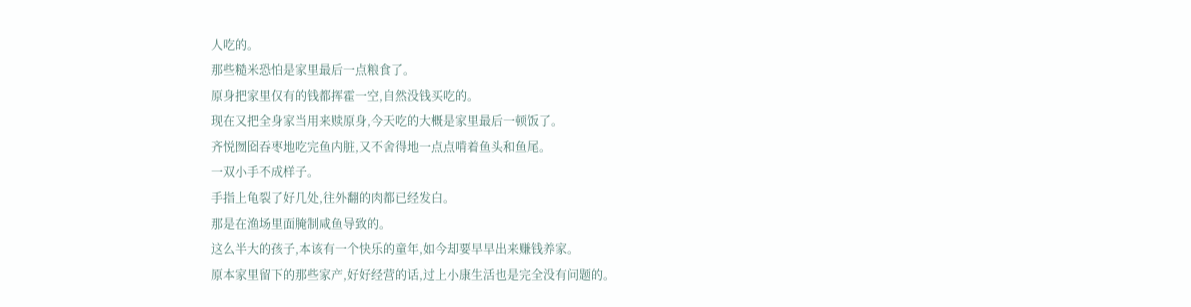人吃的。
那些糙米恐怕是家里最后一点粮食了。
原身把家里仅有的钱都挥霍一空,自然没钱买吃的。
现在又把全身家当用来赎原身,今天吃的大概是家里最后一顿饭了。
齐悦囫囵吞枣地吃完鱼内脏,又不舍得地一点点啃着鱼头和鱼尾。
一双小手不成样子。
手指上龟裂了好几处,往外翻的肉都已经发白。
那是在渔场里面腌制咸鱼导致的。
这么半大的孩子,本该有一个快乐的童年,如今却要早早出来赚钱养家。
原本家里留下的那些家产,好好经营的话,过上小康生活也是完全没有问题的。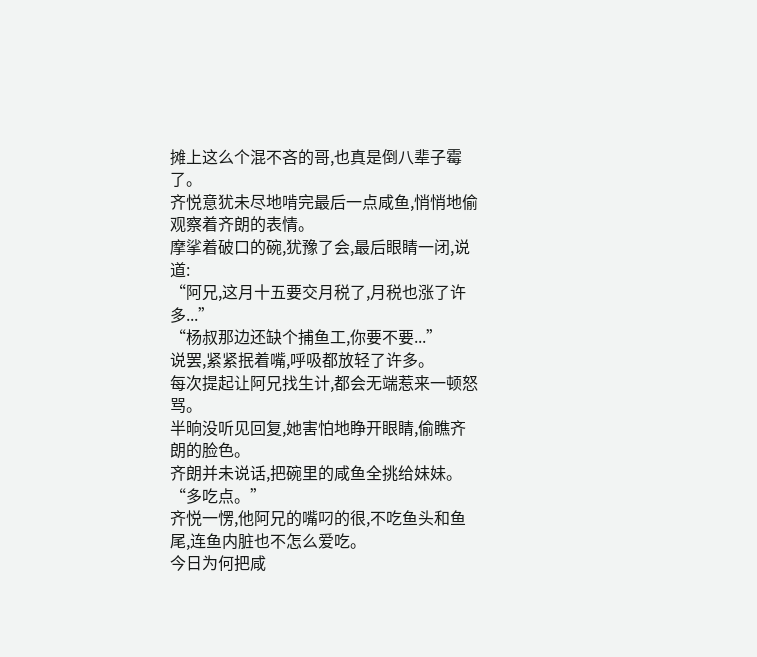摊上这么个混不吝的哥,也真是倒八辈子霉了。
齐悦意犹未尽地啃完最后一点咸鱼,悄悄地偷观察着齐朗的表情。
摩挲着破口的碗,犹豫了会,最后眼睛一闭,说道:
“阿兄,这月十五要交月税了,月税也涨了许多...”
“杨叔那边还缺个捕鱼工,你要不要...”
说罢,紧紧抿着嘴,呼吸都放轻了许多。
每次提起让阿兄找生计,都会无端惹来一顿怒骂。
半晌没听见回复,她害怕地睁开眼睛,偷瞧齐朗的脸色。
齐朗并未说话,把碗里的咸鱼全挑给妹妹。
“多吃点。”
齐悦一愣,他阿兄的嘴叼的很,不吃鱼头和鱼尾,连鱼内脏也不怎么爱吃。
今日为何把咸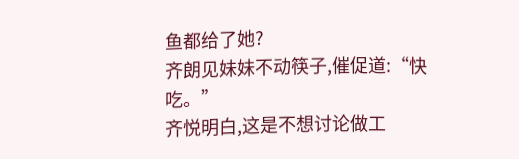鱼都给了她?
齐朗见妹妹不动筷子,催促道:“快吃。”
齐悦明白,这是不想讨论做工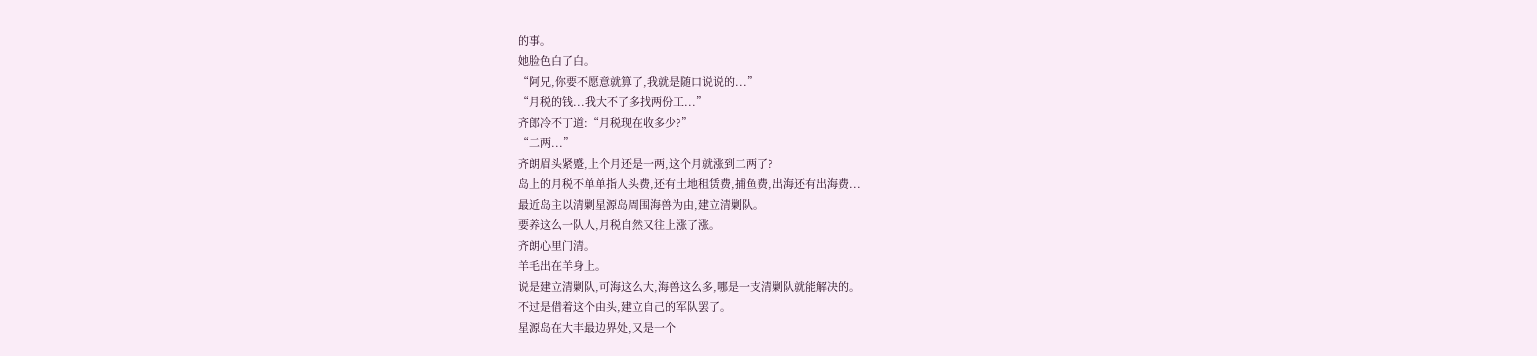的事。
她脸色白了白。
“阿兄,你要不愿意就算了,我就是随口说说的...”
“月税的钱...我大不了多找两份工...”
齐郎冷不丁道:“月税现在收多少?”
“二两...”
齐朗眉头紧蹙,上个月还是一两,这个月就涨到二两了?
岛上的月税不单单指人头费,还有土地租赁费,捕鱼费,出海还有出海费...
最近岛主以清剿星源岛周围海兽为由,建立清剿队。
要养这么一队人,月税自然又往上涨了涨。
齐朗心里门清。
羊毛出在羊身上。
说是建立清剿队,可海这么大,海兽这么多,哪是一支清剿队就能解决的。
不过是借着这个由头,建立自己的军队罢了。
星源岛在大丰最边界处,又是一个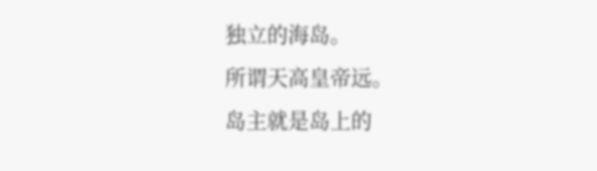独立的海岛。
所谓天高皇帝远。
岛主就是岛上的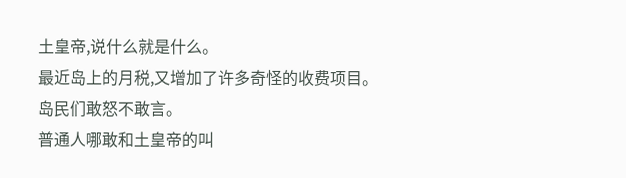土皇帝,说什么就是什么。
最近岛上的月税,又增加了许多奇怪的收费项目。
岛民们敢怒不敢言。
普通人哪敢和土皇帝的叫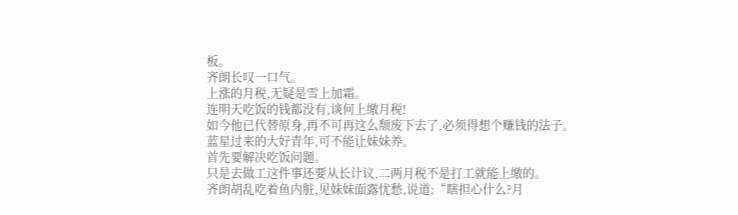板。
齐朗长叹一口气。
上涨的月税,无疑是雪上加霜。
连明天吃饭的钱都没有,谈何上缴月税!
如今他已代替原身,再不可再这么颓废下去了,必须得想个赚钱的法子。
蓝星过来的大好青年,可不能让妹妹养。
首先要解决吃饭问题。
只是去做工这件事还要从长计议,二两月税不是打工就能上缴的。
齐朗胡乱吃着鱼内脏,见妹妹面露忧愁,说道:“瞎担心什么?月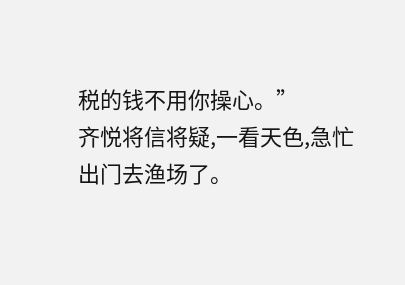税的钱不用你操心。”
齐悦将信将疑,一看天色,急忙出门去渔场了。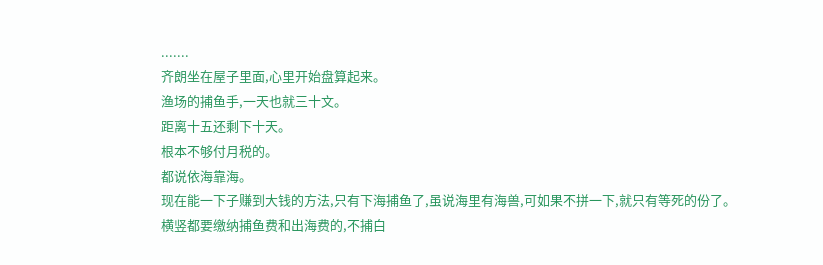.......
齐朗坐在屋子里面,心里开始盘算起来。
渔场的捕鱼手,一天也就三十文。
距离十五还剩下十天。
根本不够付月税的。
都说依海靠海。
现在能一下子赚到大钱的方法,只有下海捕鱼了,虽说海里有海兽,可如果不拼一下,就只有等死的份了。
横竖都要缴纳捕鱼费和出海费的,不捕白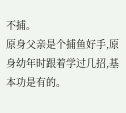不捕。
原身父亲是个捕鱼好手,原身幼年时跟着学过几招,基本功是有的。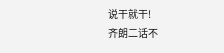说干就干!
齐朗二话不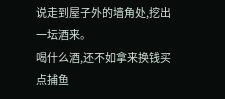说走到屋子外的墙角处,挖出一坛酒来。
喝什么酒,还不如拿来换钱买点捕鱼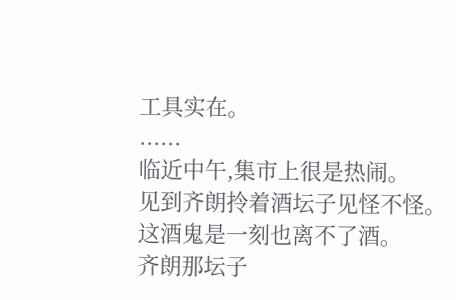工具实在。
......
临近中午,集市上很是热闹。
见到齐朗拎着酒坛子见怪不怪。
这酒鬼是一刻也离不了酒。
齐朗那坛子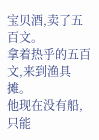宝贝酒,卖了五百文。
拿着热乎的五百文,来到渔具摊。
他现在没有船,只能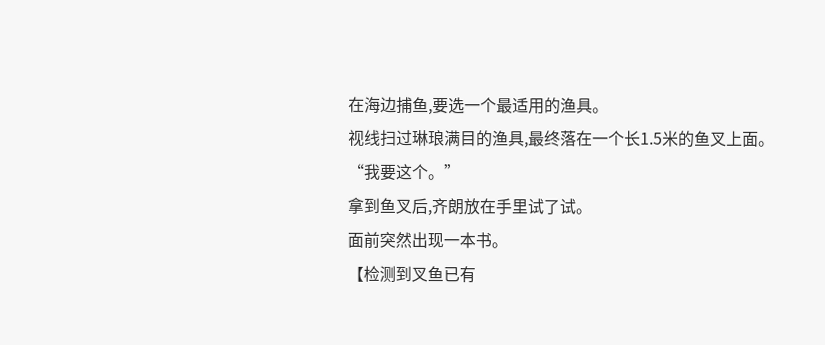在海边捕鱼,要选一个最适用的渔具。
视线扫过琳琅满目的渔具,最终落在一个长1.5米的鱼叉上面。
“我要这个。”
拿到鱼叉后,齐朗放在手里试了试。
面前突然出现一本书。
【检测到叉鱼已有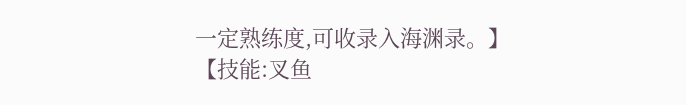一定熟练度,可收录入海渊录。】
【技能:叉鱼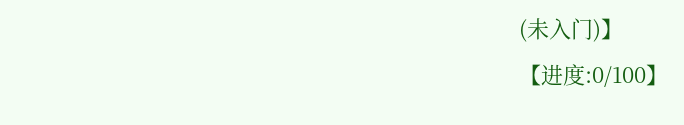(未入门)】
【进度:0/100】